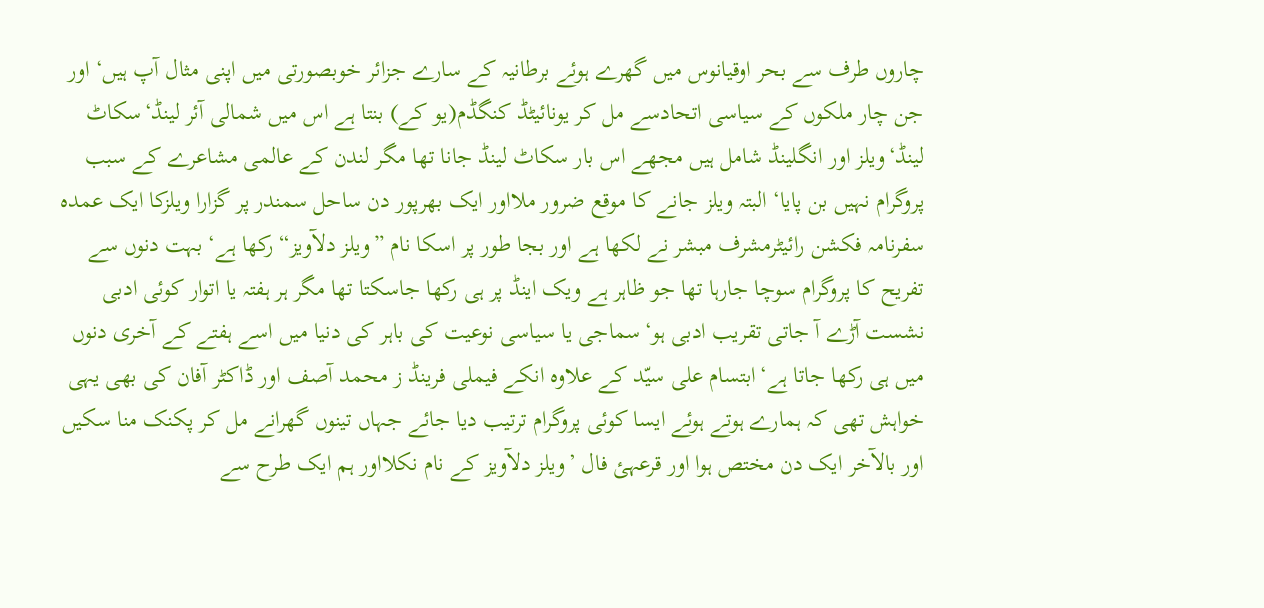چاروں طرف سے بحر اوقیانوس میں گھرے ہوئے برطانیہ کے سارے جزائر خوبصورتی میں اپنی مثال آپ ہیں‘ اور جن چار ملکوں کے سیاسی اتحادسے مل کر یونائیٹڈ کنگڈم(یو کے) بنتا ہے اس میں شمالی آئر لینڈ‘سکاٹ لینڈ‘ویلز اور انگلینڈ شامل ہیں مجھے اس بار سکاٹ لینڈ جانا تھا مگر لندن کے عالمی مشاعرے کے سبب پروگرام نہیں بن پایا‘ البتہ ویلز جانے کا موقع ضرور ملااور ایک بھرپور دن ساحل سمندر پر گزارا ویلزکا ایک عمدہ سفرنامہ فکشن رائیٹرمشرف مبشر نے لکھا ہے اور بجا طور پر اسکا نام ”ویلز دلآویز“ رکھا ہے‘ بہت دنوں سے تفریح کا پروگرام سوچا جارہا تھا جو ظاہر ہے ویک اینڈ پر ہی رکھا جاسکتا تھا مگر ہر ہفتہ یا اتوار کوئی ادبی نشست آڑے آ جاتی تقریب ادبی ہو‘سماجی یا سیاسی نوعیت کی باہر کی دنیا میں اسے ہفتے کے آخری دنوں میں ہی رکھا جاتا ہے‘ابتسام علی سیّد کے علاوہ انکے فیملی فرینڈ ز محمد آصف اور ڈاکٹر آفان کی بھی یہی خواہش تھی کہ ہمارے ہوتے ہوئے ایسا کوئی پروگرام ترتیب دیا جائے جہاں تینوں گھرانے مل کر پکنک منا سکیں اور بالآخر ایک دن مختص ہوا اور قرعہئ فال ’ویلز دلآویز کے نام نکلااور ہم ایک طرح سے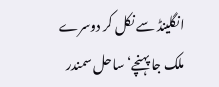انگلینڈ سے نکل کر دوسرے ملک جا پہنچے‘ ساحل سمندر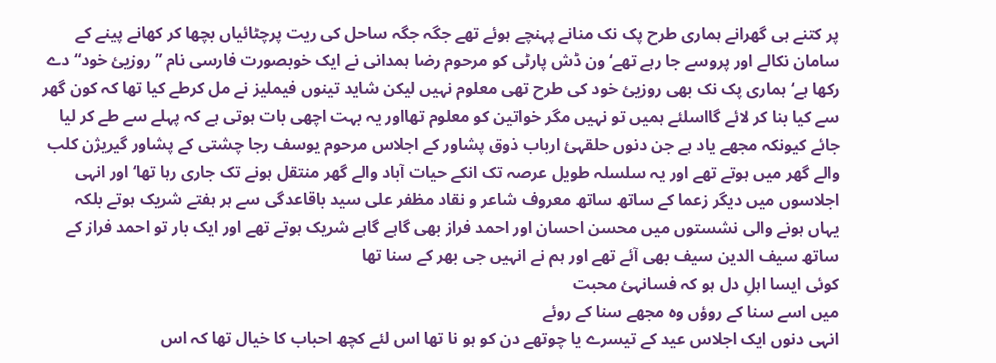پر کتنے ہی گھرانے ہماری طرح پک نک منانے پہنچے ہوئے تھے جگہ جگہ ساحل کی ریت پرچٹائیاں بچھا کر کھانے پینے کے سامان نکالے اور پروسے جا رہے تھے‘ ون ڈش پارٹی کو مرحوم رضا ہمدانی نے ایک خوبصورت فارسی نام ”روزیئ خود“ دے رکھا ہے‘ہماری پک نک بھی روزیئ خود کی طرح تھی معلوم نہیں لیکن شاید تینوں فیملیز نے مل کرطے کیا تھا کہ کون گھر سے کیا بنا کر لائے گااسلئے ہمیں تو نہیں مگر خواتین کو معلوم تھااور یہ بہت اچھی بات ہوتی ہے کہ پہلے سے طے کر لیا جائے کیونکہ مجھے یاد ہے جن دنوں حلقہئ ارباب ذوق پشاور کے اجلاس مرحوم یوسف رجا چشتی کے پشاور گیریژن کلب والے گھر میں ہوتے تھے اور یہ سلسلہ طویل عرصہ تک انکے حیات آباد والے گھر منتقل ہونے تک جاری رہا تھا‘ اور انہی اجلاسوں میں دیگر زعما کے ساتھ ساتھ معروف شاعر و نقاد مظفر علی سید باقاعدگی سے ہر ہفتے شریک ہوتے بلکہ یہاں ہونے والی نشستوں میں محسن احسان اور احمد فراز بھی گاہے گاہے شریک ہوتے تھے اور ایک بار تو احمد فراز کے ساتھ سیف الدین سیف بھی آئے تھے اور ہم نے انہیں جی بھر کے سنا تھا
کوئی ایسا اہلِ دل ہو کہ فسانہئ محبت
میں اسے سنا کے روؤں وہ مجھے سنا کے روئے
انہی دنوں ایک اجلاس عید کے تیسرے یا چوتھے دن کو ہو نا تھا اس لئے کچھ احباب کا خیال تھا کہ اس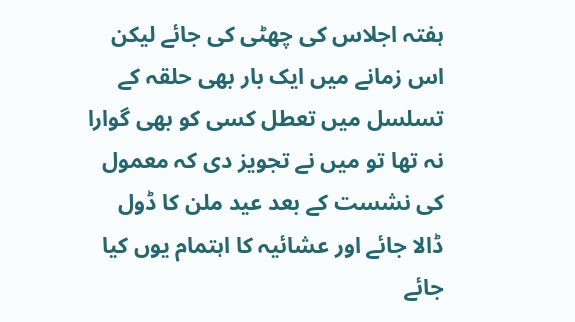ہفتہ اجلاس کی چھٹی کی جائے لیکن اس زمانے میں ایک بار بھی حلقہ کے تسلسل میں تعطل کسی کو بھی گوارا نہ تھا تو میں نے تجویز دی کہ معمول کی نشست کے بعد عید ملن کا ڈول ڈالا جائے اور عشائیہ کا اہتمام یوں کیا جائے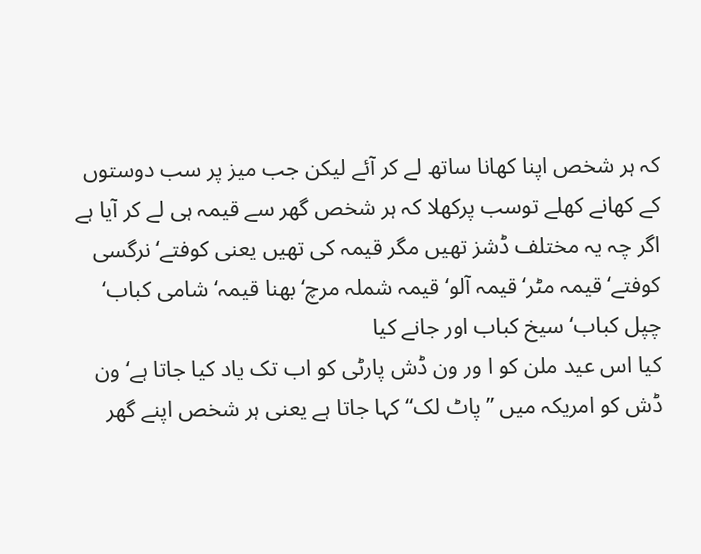کہ ہر شخص اپنا کھانا ساتھ لے کر آئے لیکن جب میز پر سب دوستوں کے کھانے کھلے توسب پرکھلا کہ ہر شخص گھر سے قیمہ ہی لے کر آیا ہے اگر چہ یہ مختلف ڈشز تھیں مگر قیمہ کی تھیں یعنی کوفتے‘نرگسی کوفتے‘قیمہ مٹر‘قیمہ آلو‘ قیمہ شملہ مرچ‘بھنا قیمہ‘ شامی کباب‘ چپل کباب‘ سیخ کباب اور جانے کیا
کیا اس عید ملن کو ا ور ون ڈش پارٹی کو اب تک یاد کیا جاتا ہے‘ ون ڈش کو امریکہ میں ”پاٹ لک“ کہا جاتا ہے یعنی ہر شخص اپنے گھر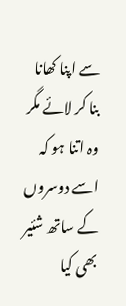سے اپنا کھانا بنا کر لائے مگر وہ اتنا ہو کہ اسے دوسروں کے ساتھ شئیر بھی کیا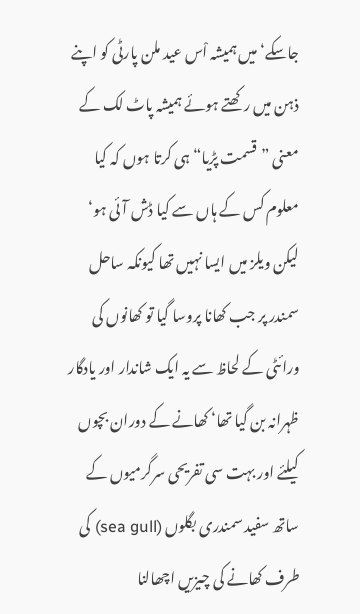جاسکے‘ میں ہمیشہ اْس عید ملن پارٹی کو اپنے ذہن میں رکھتے ہوئے ہمیشہ پاٹ لک کے معنی ”قسمت پڑیا“ ہی کرتا ہوں کہ کیا معلوم کس کے ہاں سے کیا ڈش آئی ہو‘ لیکن ویلز میں ایسا نہیں تھا کیونکہ ساحل سمندر پر جب کھانا پروسا گیا تو کھانوں کی ورائٹی کے لحاظ سے یہ ایک شاندار اور یادگار ظہرانہ بن گیا تھا‘ کھانے کے دوران بچوں کیلئے اور بہت سی تفریحی سرگرمیوں کے ساتھ سفید سمندری بگلوں (sea gull) کی طرف کھانے کی چیزیں اچھالنا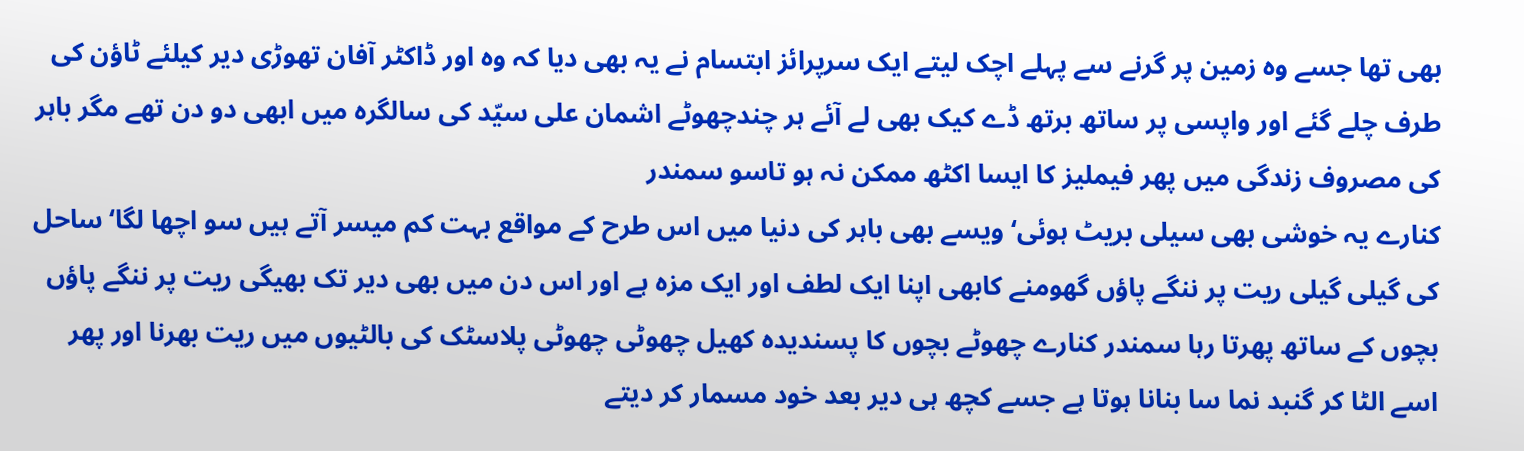بھی تھا جسے وہ زمین پر گرنے سے پہلے اچک لیتے ایک سرپرائز ابتسام نے یہ بھی دیا کہ وہ اور ڈاکٹر آفان تھوڑی دیر کیلئے ٹاؤن کی طرف چلے گئے اور واپسی پر ساتھ برتھ ڈے کیک بھی لے آئے ہر چندچھوٹے اشمان علی سیّد کی سالگرہ میں ابھی دو دن تھے مگر باہر کی مصروف زندگی میں پھر فیملیز کا ایسا اکٹھ ممکن نہ ہو تاسو سمندر
کنارے یہ خوشی بھی سیلی بریٹ ہوئی‘ ویسے بھی باہر کی دنیا میں اس طرح کے مواقع بہت کم میسر آتے ہیں سو اچھا لگا‘ساحل کی گیلی گیلی ریت پر ننگے پاؤں گھومنے کابھی اپنا ایک لطف اور ایک مزہ ہے اور اس دن میں بھی دیر تک بھیگی ریت پر ننگے پاؤں بچوں کے ساتھ پھرتا رہا سمندر کنارے چھوٹے بچوں کا پسندیدہ کھیل چھوٹی چھوٹی پلاسٹک کی بالٹیوں میں ریت بھرنا اور پھر اسے الٹا کر گنبد نما سا بنانا ہوتا ہے جسے کچھ ہی دیر بعد خود مسمار کر دیتے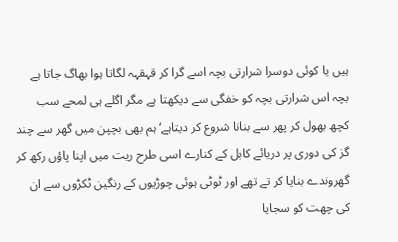ہیں یا کوئی دوسرا شرارتی بچہ اسے گرا کر قہقہہ لگاتا ہوا بھاگ جاتا ہے بچہ اس شرارتی بچہ کو خفگی سے دیکھتا ہے مگر اگلے ہی لمحے سب کچھ بھول کر پھر سے بنانا شروع کر دیتاہے‘ ہم بھی بچپن میں گھر سے چند گز کی دوری پر دریائے کابل کے کنارے اسی طرح ریت میں اپنا پاؤں رکھ کر گھروندے بنایا کر تے تھے اور ٹوٹی ہوئی چوڑیوں کے رنگین ٹکڑوں سے ان کی چھت کو سجایا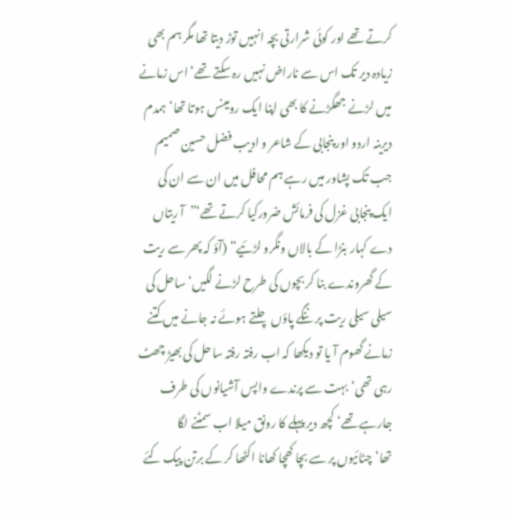کرتے تھے اور کوئی شرارتی بچہ انہیں توڑ دیتا تھا مگر ہم بھی زیادہ دیر تک اس سے ناراض نہیں رہ سکتے تھے‘ اس زمانے میں لڑنے جھگڑنے کا بھی اپنا ایک رومینس ہوتا تھا‘ ہمدم دیرینہ اردو اور پنجابی کے شاعر و ادیب فضل حسین صمیم جب تک پشاور میں رہے ہم محافل میں ان سے ان کی ایک پنجابی غزل کی فرمائش ضرورکیا کرتے تھے‘”آ ریتاں دے کہار بنڑا کے بالاں ونگرو لڑئیے“ (آؤ کہ پھر سے ریت کے گھروندے بنا کر بچوں کی طرح لڑنے لگیں‘ ساحل کی سیلی سیلی ریت پر ننگے پاؤں چلتے ہوئے نہ جانے میں کتنے زمانے گھوم آ یا تو دیکھا کہ اب رفتہ رفتہ ساحل کی بھیڑ چھٹ رہی تھی‘بہت سے پرندے واپس آشیانوں کی طرف جارہے تھے‘ کچھ دیر پہلے کا رونق میلا اب سمٹنے لگا تھا‘چٹائیوں پر سے بچا کھچا کھانا اکٹھا کر کے برتن پیک کئے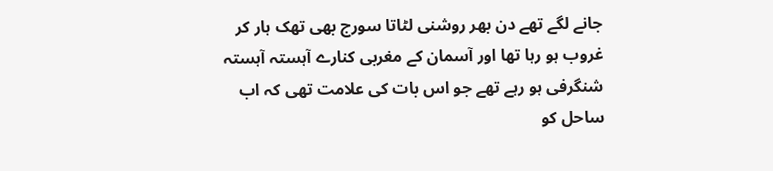جانے لگے تھے دن بھر روشنی لٹاتا سورج بھی تھک ہار کر غروب ہو رہا تھا اور آسمان کے مغربی کنارے آہستہ آہستہ شنگرفی ہو رہے تھے جو اس بات کی علامت تھی کہ اب ساحل کو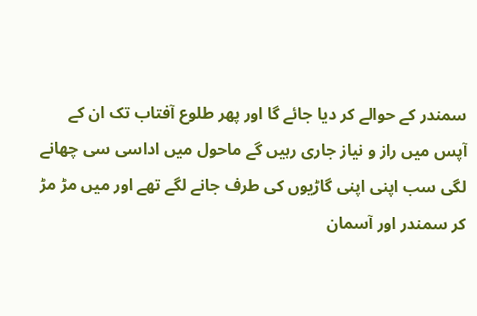سمندر کے حوالے کر دیا جائے گا اور پھر طلوع آفتاب تک ان کے آپس میں راز و نیاز جاری رہیں گے ماحول میں اداسی سی چھانے لگی سب اپنی اپنی گاڑیوں کی طرف جانے لگے تھے اور میں مڑ مڑ کر سمندر اور آسمان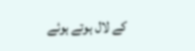کے لال ہوتے ہوئے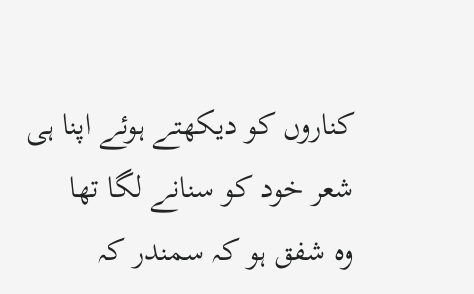کناروں کو دیکھتے ہوئے اپنا ہی شعر خود کو سنانے لگا تھا
وہ شفق ہو کہ سمندر کہ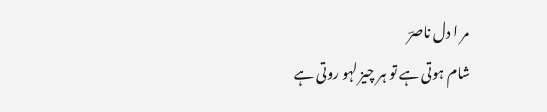مر ا دل ناصرؔ
شام ہوتی ہے تو ہر چیز لہو روتی ہے